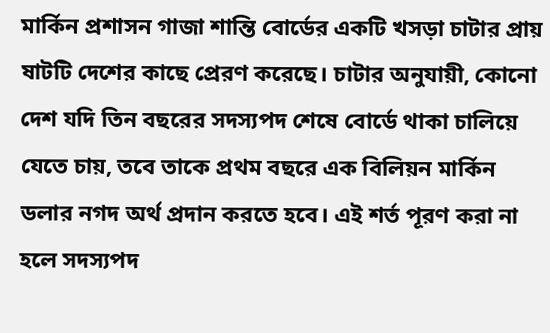মার্কিন প্রশাসন গাজা শান্তি বোর্ডের একটি খসড়া চাটার প্রায় ষাটটি দেশের কাছে প্রেরণ করেছে। চাটার অনুযায়ী, কোনো দেশ যদি তিন বছরের সদস্যপদ শেষে বোর্ডে থাকা চালিয়ে যেতে চায়, তবে তাকে প্রথম বছরে এক বিলিয়ন মার্কিন ডলার নগদ অর্থ প্রদান করতে হবে। এই শর্ত পূরণ করা না হলে সদস্যপদ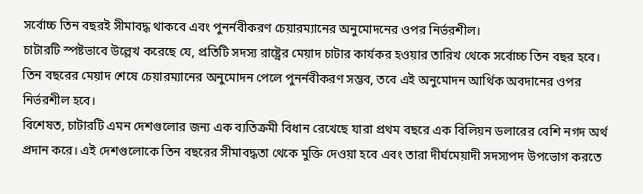সর্বোচ্চ তিন বছরই সীমাবদ্ধ থাকবে এবং পুনর্নবীকরণ চেয়ারম্যানের অনুমোদনের ওপর নির্ভরশীল।
চাটারটি স্পষ্টভাবে উল্লেখ করেছে যে, প্রতিটি সদস্য রাষ্ট্রের মেয়াদ চাটার কার্যকর হওয়ার তারিখ থেকে সর্বোচ্চ তিন বছর হবে। তিন বছরের মেয়াদ শেষে চেয়ারম্যানের অনুমোদন পেলে পুনর্নবীকরণ সম্ভব, তবে এই অনুমোদন আর্থিক অবদানের ওপর নির্ভরশীল হবে।
বিশেষত, চাটারটি এমন দেশগুলোর জন্য এক ব্যতিক্রমী বিধান রেখেছে যারা প্রথম বছরে এক বিলিয়ন ডলারের বেশি নগদ অর্থ প্রদান করে। এই দেশগুলোকে তিন বছরের সীমাবদ্ধতা থেকে মুক্তি দেওয়া হবে এবং তারা দীর্ঘমেয়াদী সদস্যপদ উপভোগ করতে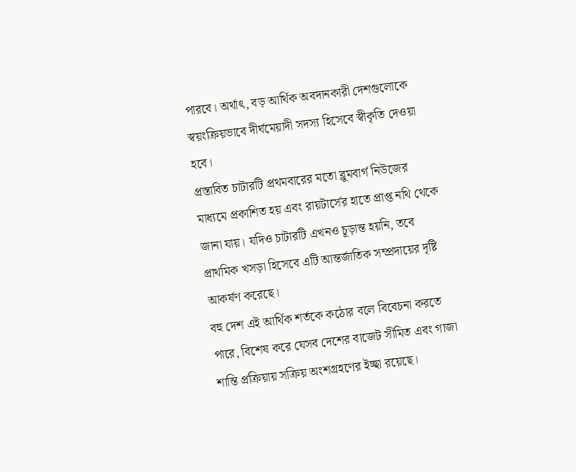পারবে। অর্থাৎ, বড় আর্থিক অবদানকারী দেশগুলোকে স্বয়ংক্রিয়ভাবে দীর্ঘমেয়াদী সদস্য হিসেবে স্বীকৃতি দেওয়া হবে।
প্রস্তাবিত চাটারটি প্রথমবারের মতো ব্লুমবার্গ নিউজের মাধ্যমে প্রকাশিত হয় এবং রায়টার্সের হাতে প্রাপ্ত নথি থেকে জানা যায়। যদিও চাটারটি এখনও চূড়ান্ত হয়নি, তবে প্রাথমিক খসড়া হিসেবে এটি আন্তর্জাতিক সম্প্রদায়ের দৃষ্টি আকর্ষণ করেছে।
বহু দেশ এই আর্থিক শর্তকে কঠোর বলে বিবেচনা করতে পারে, বিশেষ করে যেসব দেশের বাজেট সীমিত এবং গাজা শান্তি প্রক্রিয়ায় সক্রিয় অংশগ্রহণের ইচ্ছা রয়েছে।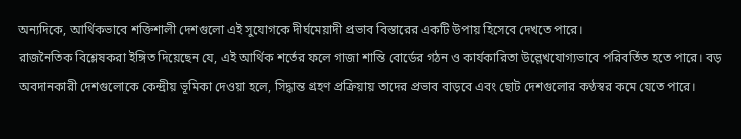অন্যদিকে, আর্থিকভাবে শক্তিশালী দেশগুলো এই সুযোগকে দীর্ঘমেয়াদী প্রভাব বিস্তারের একটি উপায় হিসেবে দেখতে পারে।
রাজনৈতিক বিশ্লেষকরা ইঙ্গিত দিয়েছেন যে, এই আর্থিক শর্তের ফলে গাজা শান্তি বোর্ডের গঠন ও কার্যকারিতা উল্লেখযোগ্যভাবে পরিবর্তিত হতে পারে। বড় অবদানকারী দেশগুলোকে কেন্দ্রীয় ভূমিকা দেওয়া হলে, সিদ্ধান্ত গ্রহণ প্রক্রিয়ায় তাদের প্রভাব বাড়বে এবং ছোট দেশগুলোর কণ্ঠস্বর কমে যেতে পারে।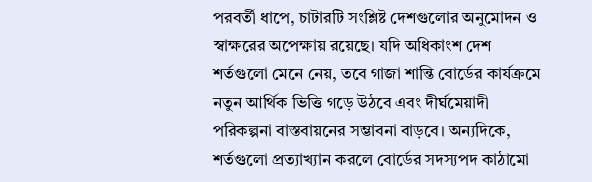পরবর্তী ধাপে, চাটারটি সংশ্লিষ্ট দেশগুলোর অনুমোদন ও স্বাক্ষরের অপেক্ষায় রয়েছে। যদি অধিকাংশ দেশ শর্তগুলো মেনে নেয়, তবে গাজা শান্তি বোর্ডের কার্যক্রমে নতুন আর্থিক ভিত্তি গড়ে উঠবে এবং দীর্ঘমেয়াদী পরিকল্পনা বাস্তবায়নের সম্ভাবনা বাড়বে। অন্যদিকে, শর্তগুলো প্রত্যাখ্যান করলে বোর্ডের সদস্যপদ কাঠামো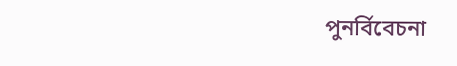পুনর্বিবেচনা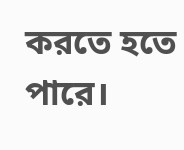করতে হতে পারে।